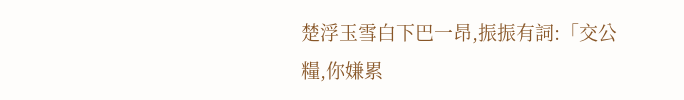楚浮玉雪白下巴一昂,振振有詞:「交公糧,你嫌累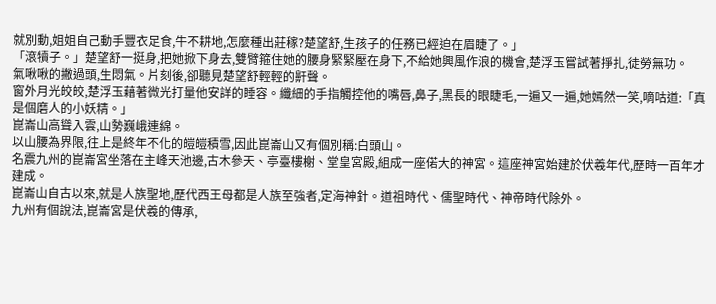就別動,姐姐自己動手豐衣足食,牛不耕地,怎麼種出莊稼?楚望舒,生孩子的任務已經迫在眉睫了。」
「滾犢子。」楚望舒一挺身,把她掀下身去,雙臂箍住她的腰身緊緊壓在身下,不給她興風作浪的機會,楚浮玉嘗試著掙扎,徒勞無功。
氣啾啾的撇過頭,生悶氣。片刻後,卻聽見楚望舒輕輕的鼾聲。
窗外月光皎皎,楚浮玉藉著微光打量他安詳的睡容。纖細的手指觸控他的嘴唇,鼻子,黑長的眼睫毛,一遍又一遍,她嫣然一笑,嘀咕道:「真是個磨人的小妖精。」
崑崙山高聳入雲,山勢巍峨連綿。
以山腰為界限,往上是終年不化的皚皚積雪,因此崑崙山又有個別稱:白頭山。
名震九州的崑崙宮坐落在主峰天池邊,古木參天、亭臺樓榭、堂皇宮殿,組成一座偌大的神宮。這座神宮始建於伏羲年代,歷時一百年才建成。
崑崙山自古以來,就是人族聖地,歷代西王母都是人族至強者,定海神針。道祖時代、儒聖時代、神帝時代除外。
九州有個說法,崑崙宮是伏羲的傳承,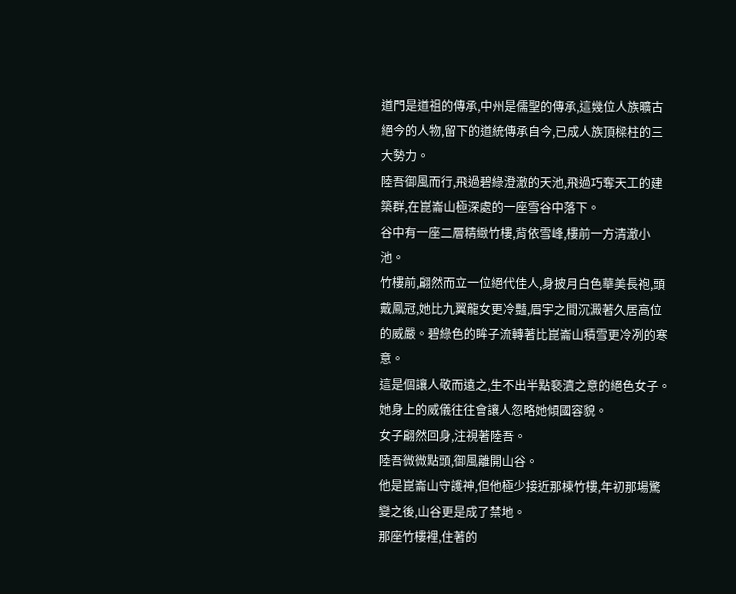道門是道祖的傳承,中州是儒聖的傳承,這幾位人族曠古絕今的人物,留下的道統傳承自今,已成人族頂樑柱的三大勢力。
陸吾御風而行,飛過碧綠澄澈的天池,飛過巧奪天工的建築群,在崑崙山極深處的一座雪谷中落下。
谷中有一座二層精緻竹樓,背依雪峰,樓前一方清澈小池。
竹樓前,翩然而立一位絕代佳人,身披月白色華美長袍,頭戴鳳冠,她比九翼龍女更冷豔,眉宇之間沉澱著久居高位的威嚴。碧綠色的眸子流轉著比崑崙山積雪更冷冽的寒意。
這是個讓人敬而遠之,生不出半點褻瀆之意的絕色女子。她身上的威儀往往會讓人忽略她傾國容貌。
女子翩然回身,注視著陸吾。
陸吾微微點頭,御風離開山谷。
他是崑崙山守護神,但他極少接近那棟竹樓,年初那場驚變之後,山谷更是成了禁地。
那座竹樓裡,住著的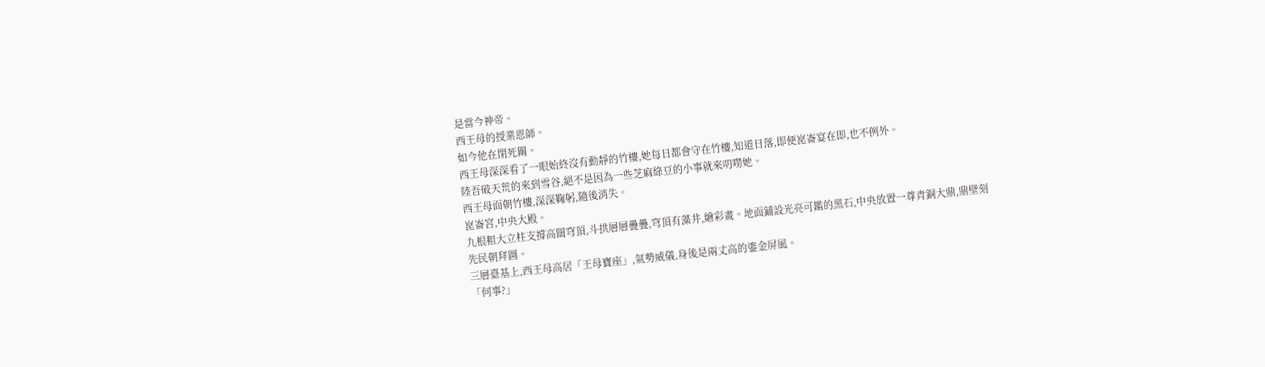是當今神帝。
西王母的授業恩師。
如今他在閉死關。
西王母深深看了一眼始終沒有動靜的竹樓,她每日都會守在竹樓,知道日落,即便崑崙宴在即,也不例外。
陸吾破天荒的來到雪谷,絕不是因為一些芝麻綠豆的小事就來叨嘮她。
西王母面朝竹樓,深深鞠躬,隨後消失。
崑崙宮,中央大殿。
九根粗大立柱支撐高闊穹頂,斗拱層層疊疊,穹頂有藻井,繪彩畫。地面鋪設光亮可鑑的黑石,中央放置一尊青銅大鼎,鼎壁刻先民朝拜圖。
三層臺基上,西王母高居「王母寶座」,氣勢威儀,身後是兩丈高的鎏金屏風。
「何事?」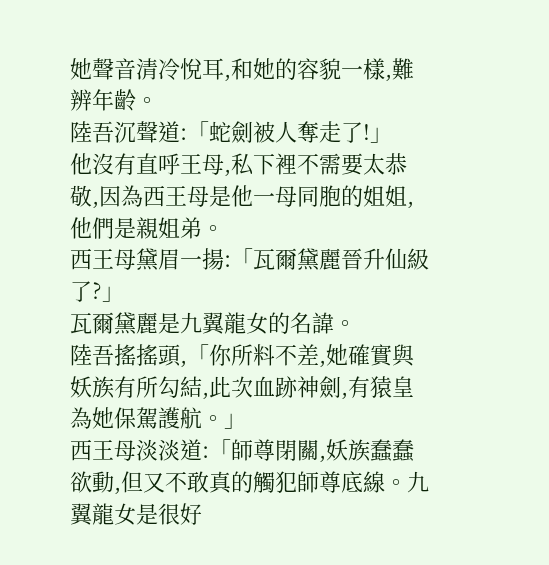她聲音清冷悅耳,和她的容貌一樣,難辨年齡。
陸吾沉聲道:「蛇劍被人奪走了!」
他沒有直呼王母,私下裡不需要太恭敬,因為西王母是他一母同胞的姐姐,他們是親姐弟。
西王母黛眉一揚:「瓦爾黛麗晉升仙級了?」
瓦爾黛麗是九翼龍女的名諱。
陸吾搖搖頭,「你所料不差,她確實與妖族有所勾結,此次血跡神劍,有猿皇為她保駕護航。」
西王母淡淡道:「師尊閉關,妖族蠢蠢欲動,但又不敢真的觸犯師尊底線。九翼龍女是很好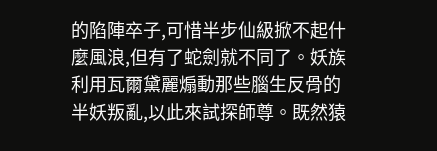的陷陣卒子,可惜半步仙級掀不起什麼風浪,但有了蛇劍就不同了。妖族利用瓦爾黛麗煽動那些腦生反骨的半妖叛亂,以此來試探師尊。既然猿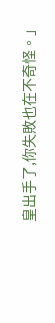皇出手了,你失敗也在不奇怪。」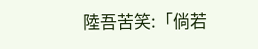陸吾苦笑:「倘若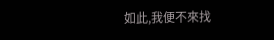如此,我便不來找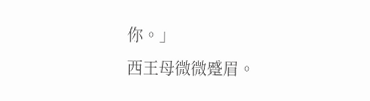你。」
西王母微微蹙眉。